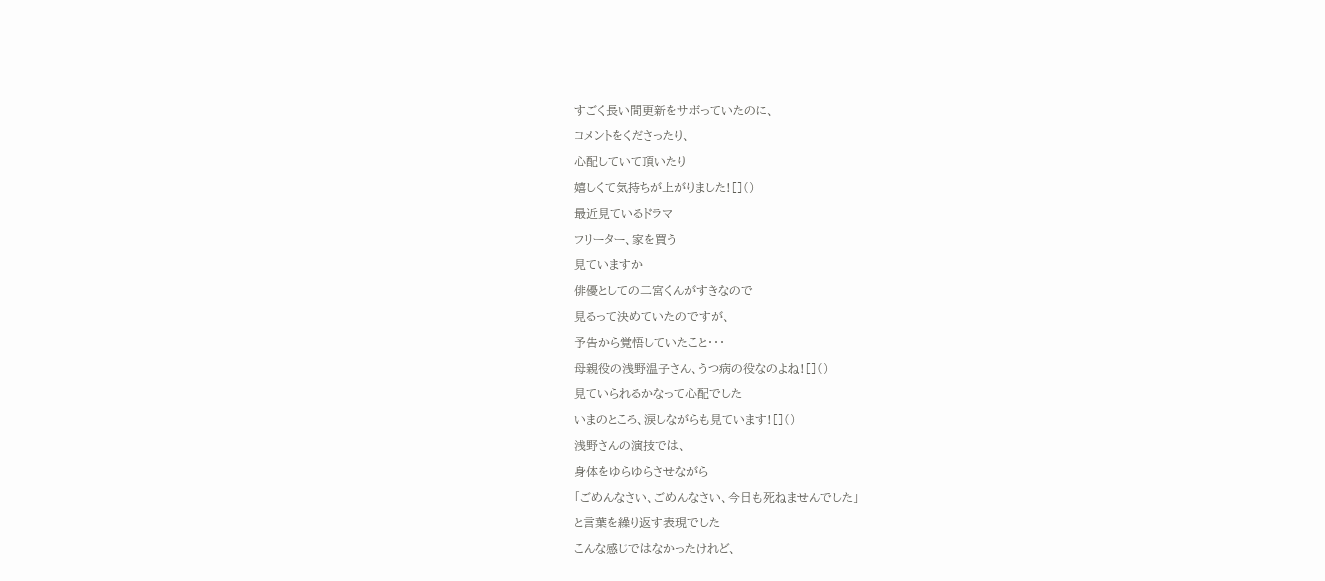すごく長い間更新をサボっていたのに、
コメントをくださったり、
心配していて頂いたり
嬉しくて気持ちが上がりました![]()
最近見ているドラマ
フリーター、家を買う
見ていますか
俳優としての二宮くんがすきなので
見るって決めていたのですが、
予告から覚悟していたこと・・・
母親役の浅野温子さん、うつ病の役なのよね![]()
見ていられるかなって心配でした
いまのところ、涙しながらも見ています![]()
浅野さんの演技では、
身体をゆらゆらさせながら
「ごめんなさい、ごめんなさい、今日も死ねませんでした」
と言葉を繰り返す表現でした
こんな感じではなかったけれど、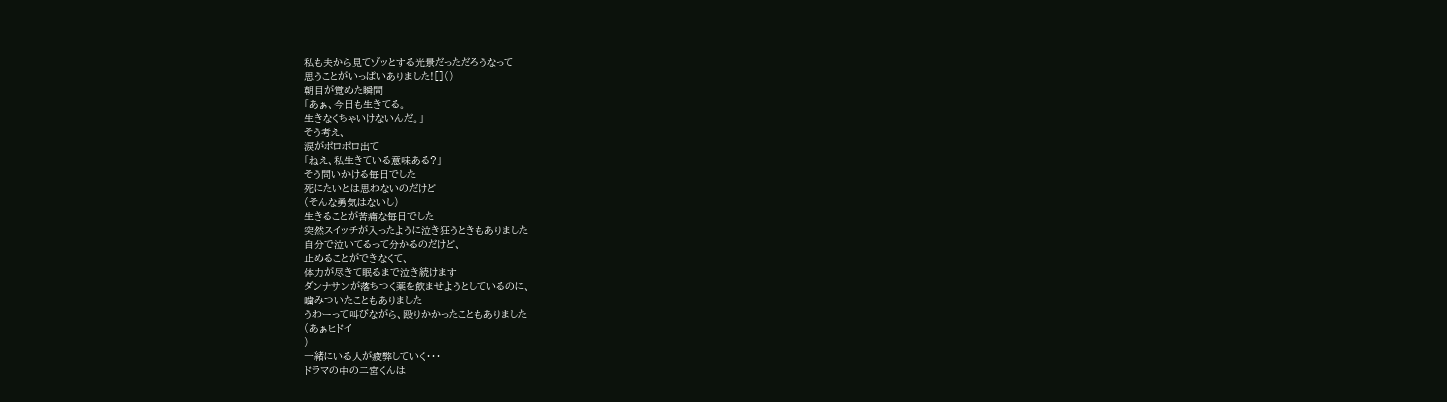私も夫から見てゾッとする光景だっただろうなって
思うことがいっぱいありました![]()
朝目が覚めた瞬間
「あぁ、今日も生きてる。
生きなくちゃいけないんだ。」
そう考え、
涙がポロポロ出て
「ねえ、私生きている意味ある?」
そう問いかける毎日でした
死にたいとは思わないのだけど
(そんな勇気はないし)
生きることが苦痛な毎日でした
突然スイッチが入ったように泣き狂うときもありました
自分で泣いてるって分かるのだけど、
止めることができなくて、
体力が尽きて眠るまで泣き続けます
ダンナサンが落ちつく薬を飲ませようとしているのに、
噛みついたこともありました
うわーって叫びながら、殴りかかったこともありました
(あぁヒドイ
)
一緒にいる人が疲弊していく・・・
ドラマの中の二宮くんは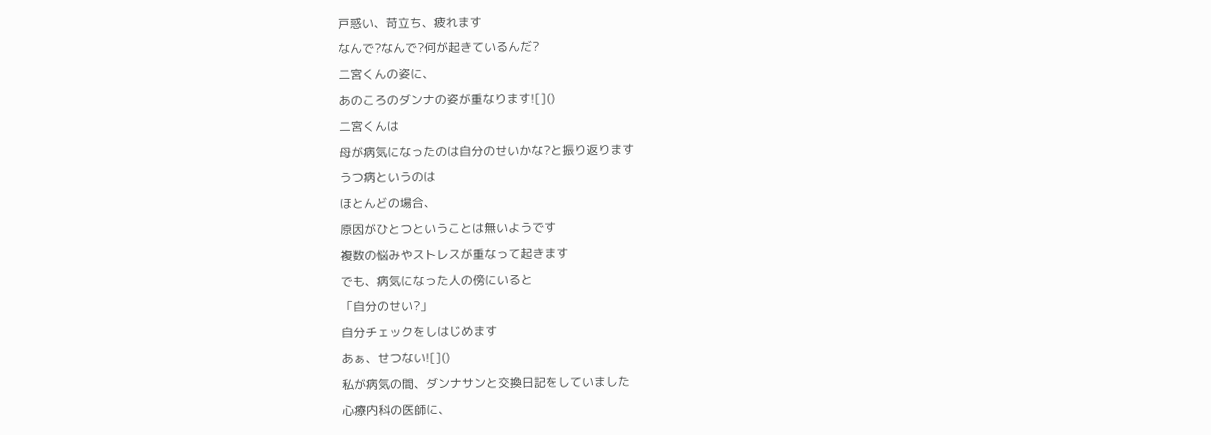戸惑い、苛立ち、疲れます
なんで?なんで?何が起きているんだ?
二宮くんの姿に、
あのころのダンナの姿が重なります![]()
二宮くんは
母が病気になったのは自分のせいかな?と振り返ります
うつ病というのは
ほとんどの場合、
原因がひとつということは無いようです
複数の悩みやストレスが重なって起きます
でも、病気になった人の傍にいると
「自分のせい?」
自分チェックをしはじめます
あぁ、せつない![]()
私が病気の間、ダンナサンと交換日記をしていました
心療内科の医師に、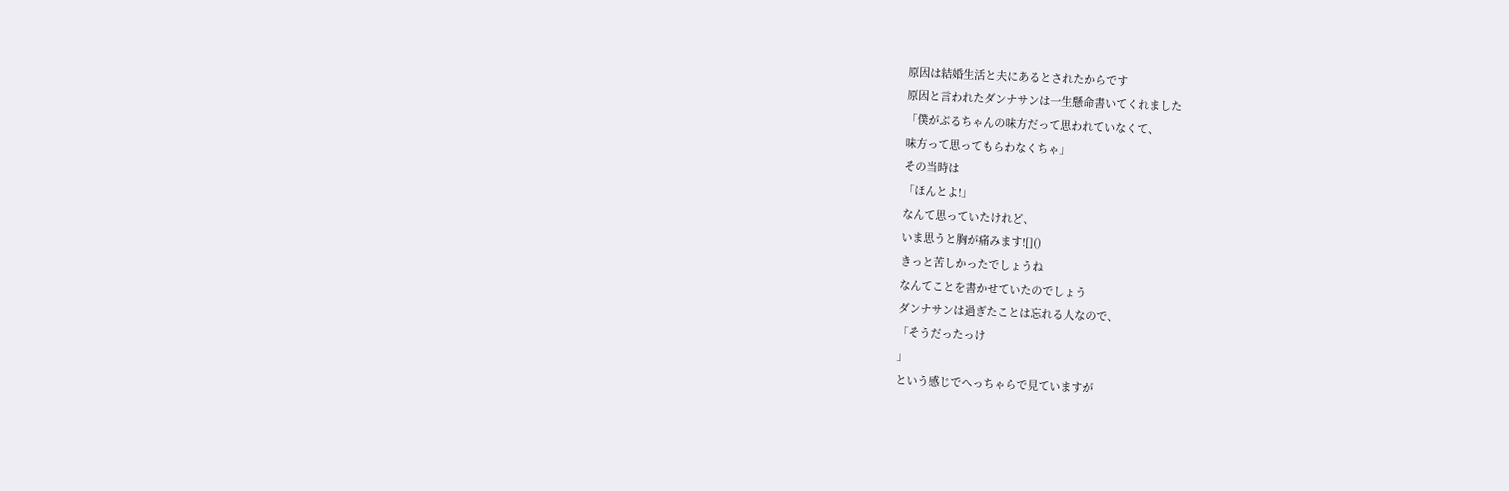原因は結婚生活と夫にあるとされたからです
原因と言われたダンナサンは一生懸命書いてくれました
「僕がぶるちゃんの味方だって思われていなくて、
味方って思ってもらわなくちゃ」
その当時は
「ほんとよ!」
なんて思っていたけれど、
いま思うと胸が痛みます![]()
きっと苦しかったでしょうね
なんてことを書かせていたのでしょう
ダンナサンは過ぎたことは忘れる人なので、
「そうだったっけ
」
という感じでへっちゃらで見ていますが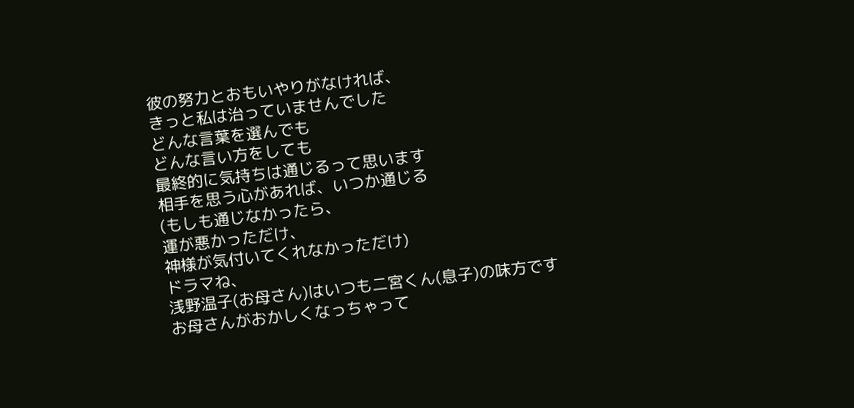彼の努力とおもいやりがなければ、
きっと私は治っていませんでした
どんな言葉を選んでも
どんな言い方をしても
最終的に気持ちは通じるって思います
相手を思う心があれば、いつか通じる
(もしも通じなかったら、
運が悪かっただけ、
神様が気付いてくれなかっただけ)
ドラマね、
浅野温子(お母さん)はいつも二宮くん(息子)の味方です
お母さんがおかしくなっちゃって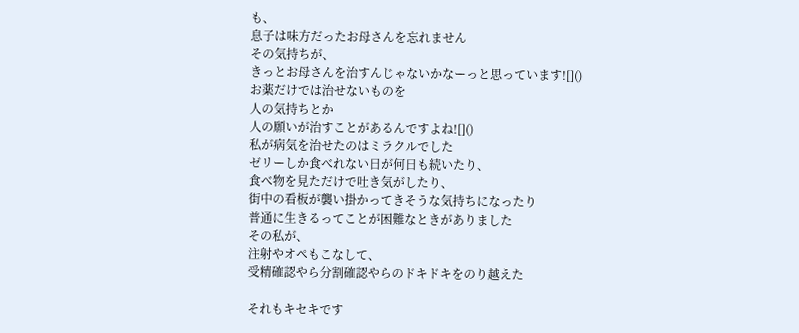も、
息子は味方だったお母さんを忘れません
その気持ちが、
きっとお母さんを治すんじゃないかなーっと思っています![]()
お薬だけでは治せないものを
人の気持ちとか
人の願いが治すことがあるんですよね![]()
私が病気を治せたのはミラクルでした
ゼリーしか食べれない日が何日も続いたり、
食べ物を見ただけで吐き気がしたり、
街中の看板が襲い掛かってきそうな気持ちになったり
普通に生きるってことが困難なときがありました
その私が、
注射やオペもこなして、
受精確認やら分割確認やらのドキドキをのり越えた

それもキセキです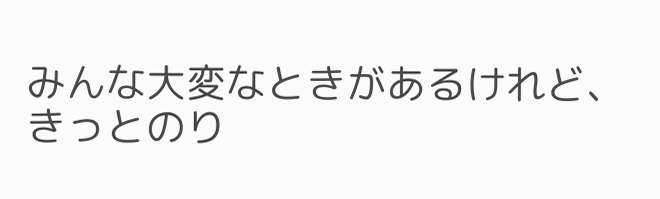みんな大変なときがあるけれど、
きっとのり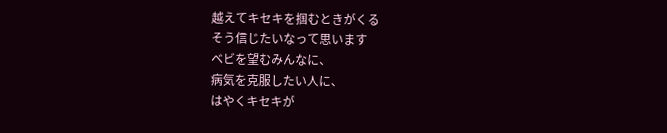越えてキセキを掴むときがくる
そう信じたいなって思います
ベビを望むみんなに、
病気を克服したい人に、
はやくキセキが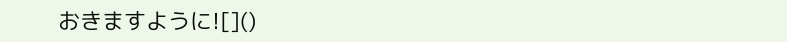おきますように![]()